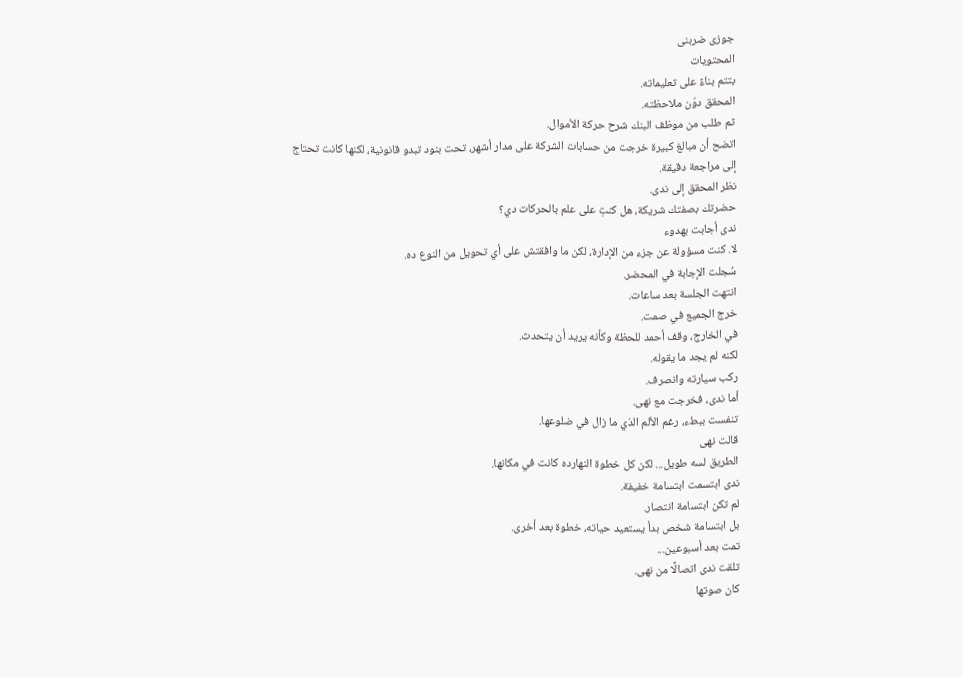جوزى ضربنى
المحتويات
بتتم بناءً على تعليماته.
المحقق دوّن ملاحظته.
ثم طلب من موظف البنك شرح حركة الأموال.
اتضح أن مبالغ كبيرة خرجت من حسابات الشركة على مدار أشهر، تحت بنود تبدو قانونية، لكنها كانت تحتاج إلى مراجعة دقيقة.
نظر المحقق إلى ندى.
حضرتك بصفتك شريكة، هل كنتِ على علم بالحركات دي؟
ندى أجابت بهدوء
لا. كنت مسؤولة عن جزء من الإدارة، لكن ما وافقتش على أي تحويل من النوع ده.
سُجلت الإجابة في المحضر.
انتهت الجلسة بعد ساعات.
خرج الجميع في صمت.
في الخارج، وقف أحمد للحظة وكأنه يريد أن يتحدث.
لكنه لم يجد ما يقوله.
ركب سيارته وانصرف.
أما ندى، فخرجت مع نهى.
تنفست ببطء، رغم الألم الذي ما زال في ضلوعها.
قالت نهى
الطريق لسه طويل... لكن كل خطوة النهارده كانت في مكانها.
ندى ابتسمت ابتسامة خفيفة.
لم تكن ابتسامة انتصار.
بل ابتسامة شخص بدأ يستعيد حياته، خطوة بعد أخرى.
تمت بعد أسبوعين...
تلقت ندى اتصالًا من نهى.
كان صوتها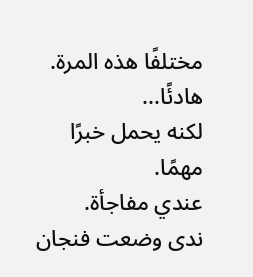مختلفًا هذه المرة.
هادئًا...
لكنه يحمل خبرًا مهمًا.
عندي مفاجأة.
ندى وضعت فنجان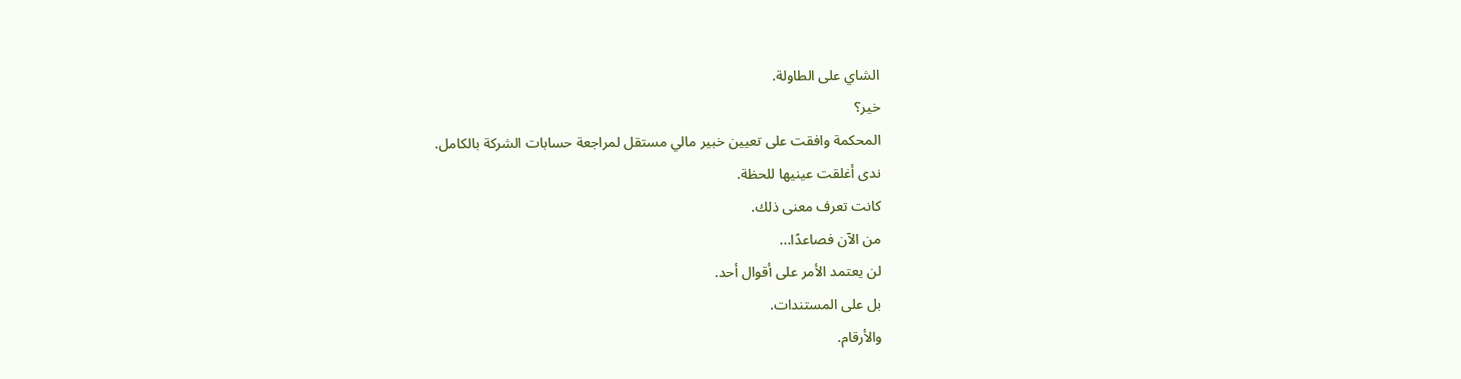الشاي على الطاولة.
خير؟
المحكمة وافقت على تعيين خبير مالي مستقل لمراجعة حسابات الشركة بالكامل.
ندى أغلقت عينيها للحظة.
كانت تعرف معنى ذلك.
من الآن فصاعدًا...
لن يعتمد الأمر على أقوال أحد.
بل على المستندات.
والأرقام.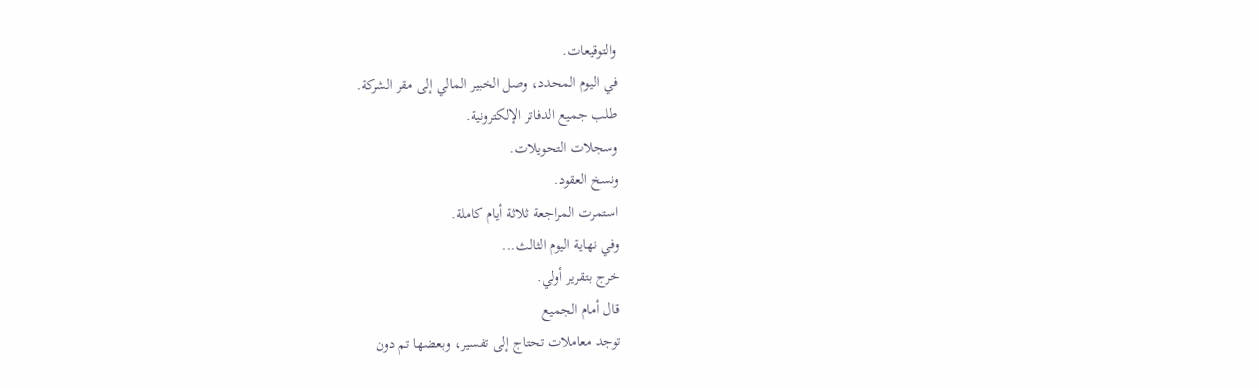والتوقيعات.
في اليوم المحدد، وصل الخبير المالي إلى مقر الشركة.
طلب جميع الدفاتر الإلكترونية.
وسجلات التحويلات.
ونسخ العقود.
استمرت المراجعة ثلاثة أيام كاملة.
وفي نهاية اليوم الثالث...
خرج بتقرير أولي.
قال أمام الجميع
توجد معاملات تحتاج إلى تفسير، وبعضها تم دون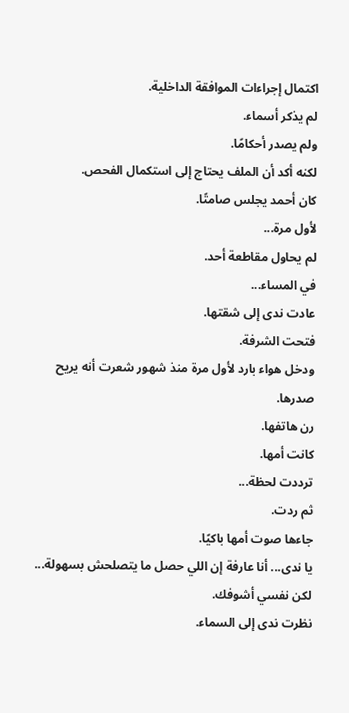اكتمال إجراءات الموافقة الداخلية.
لم يذكر أسماء.
ولم يصدر أحكامًا.
لكنه أكد أن الملف يحتاج إلى استكمال الفحص.
كان أحمد يجلس صامتًا.
لأول مرة...
لم يحاول مقاطعة أحد.
في المساء...
عادت ندى إلى شقتها.
فتحت الشرفة.
ودخل هواء بارد لأول مرة منذ شهور شعرت أنه يريح صدرها.
رن هاتفها.
كانت أمها.
ترددت لحظة...
ثم ردت.
جاءها صوت أمها باكيًا.
يا ندى... أنا عارفة إن اللي حصل ما يتصلحش بسهولة... لكن نفسي أشوفك.
نظرت ندى إلى السماء.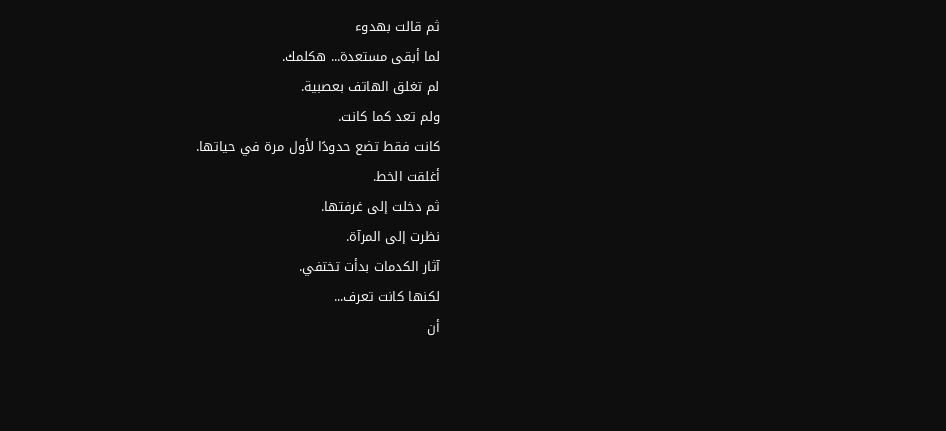ثم قالت بهدوء
لما أبقى مستعدة... هكلمك.
لم تغلق الهاتف بعصبية.
ولم تعد كما كانت.
كانت فقط تضع حدودًا لأول مرة في حياتها.
أغلقت الخط.
ثم دخلت إلى غرفتها.
نظرت إلى المرآة.
آثار الكدمات بدأت تختفي.
لكنها كانت تعرف...
أن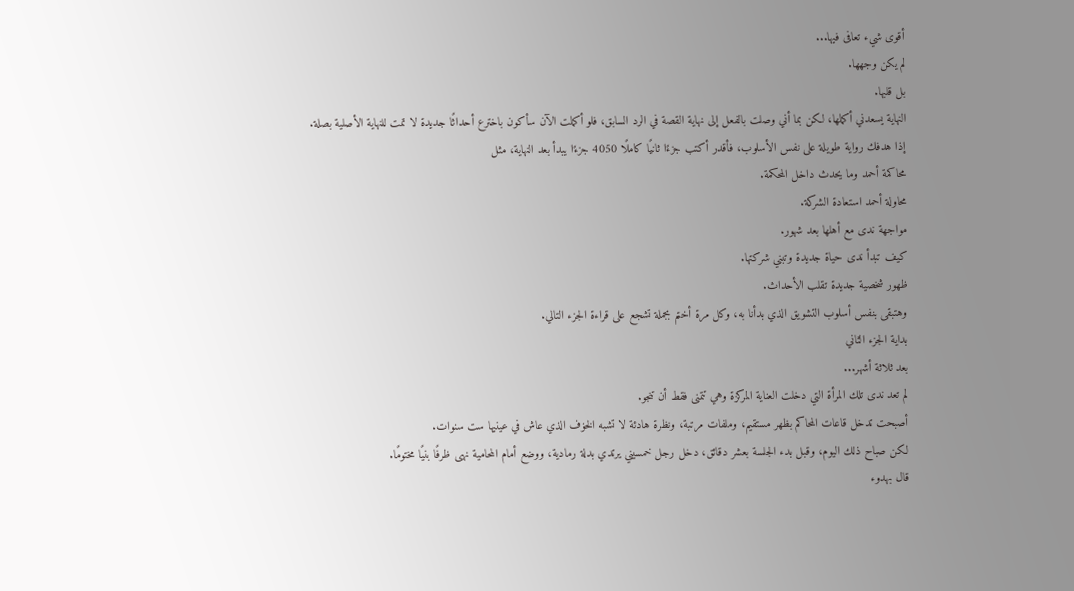أقوى شيء تعافى فيها...
لم يكن وجهها.
بل قلبها.
النهاية يسعدني أكملها، لكن بما أني وصلت بالفعل إلى نهاية القصة في الرد السابق، فلو أكملت الآن سأكون باخترع أحداثًا جديدة لا تمت للنهاية الأصلية بصلة.
إذا هدفك رواية طويلة على نفس الأسلوب، فأقدر أكتب جزءًا ثانيًا كاملًا 4050 جزءًا يبدأ بعد النهاية، مثل
محاكمة أحمد وما يحدث داخل المحكمة.
محاولة أحمد استعادة الشركة.
مواجهة ندى مع أهلها بعد شهور.
كيف تبدأ ندى حياة جديدة وتبني شركتها.
ظهور شخصية جديدة تقلب الأحداث.
وهتبقى بنفس أسلوب التشويق الذي بدأنا به، وكل مرة أختم بجملة تشجع على قراءة الجزء التالي.
بداية الجزء الثاني
بعد ثلاثة أشهر...
لم تعد ندى تلك المرأة التي دخلت العناية المركزة وهي تتمنى فقط أن تنجو.
أصبحت تدخل قاعات المحاكم بظهر مستقيم، وملفات مرتبة، ونظرة هادئة لا تشبه الخۏف الذي عاش في عينيها ست سنوات.
لكن صباح ذلك اليوم، وقبل بدء الجلسة بعشر دقائق، دخل رجل خمسيني يرتدي بدلة رمادية، ووضع أمام المحامية نهى ظرفًا بنيًا مختومًا.
قال بهدوء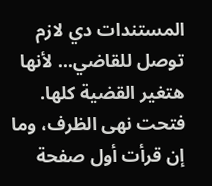المستندات دي لازم توصل للقاضي... لأنها هتغير القضية كلها.
فتحت نهى الظرف، وما إن قرأت أول صفحة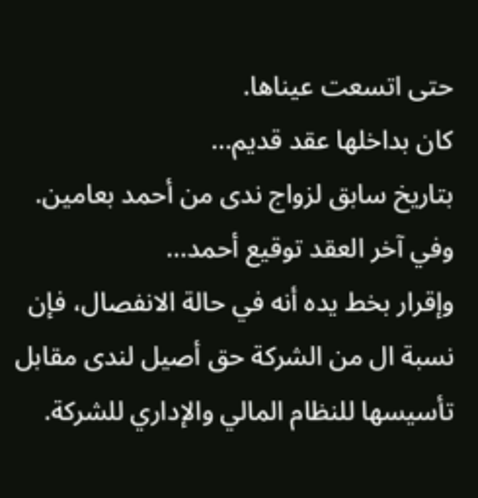حتى اتسعت عيناها.
كان بداخلها عقد قديم...
بتاريخ سابق لزواج ندى من أحمد بعامين.
وفي آخر العقد توقيع أحمد...
وإقرار بخط يده أنه في حالة الانفصال، فإن نسبة ال من الشركة حق أصيل لندى مقابل تأسيسها للنظام المالي والإداري للشركة.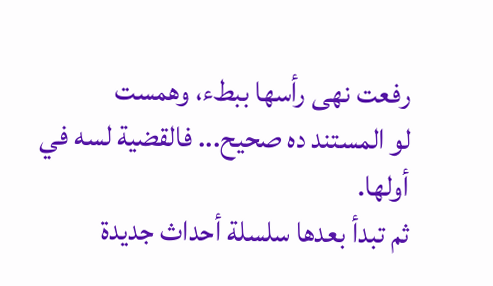رفعت نهى رأسها ببطء، وهمست
لو المستند ده صحيح... فالقضية لسه في أولها.
ثم تبدأ بعدها سلسلة أحداث جديدة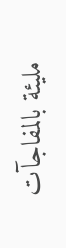مليئة بالمفاجآت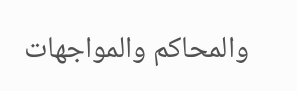والمحاكم والمواجهات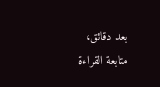بعد دقائق،
متابعة القراءة